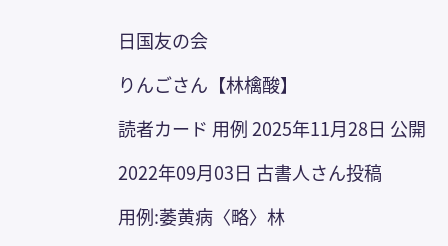日国友の会

りんごさん【林檎酸】

読者カード 用例 2025年11月28日 公開

2022年09月03日 古書人さん投稿

用例:萎黄病〈略〉林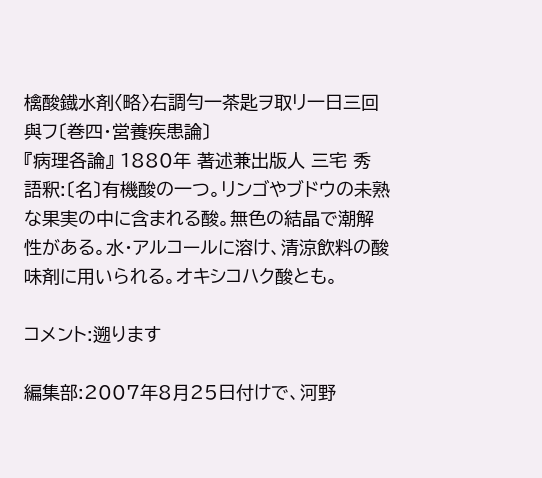檎酸鐡水剤〈略〉右調勻一茶匙ヲ取リ一日三回與フ〔巻四・営養疾患論〕
『病理各論』 1880年 著述兼出版人 三宅 秀
語釈:〔名〕有機酸の一つ。リンゴやブドウの未熟な果実の中に含まれる酸。無色の結晶で潮解性がある。水・アルコールに溶け、清涼飲料の酸味剤に用いられる。オキシコハク酸とも。

コメント:遡ります

編集部:2007年8月25日付けで、河野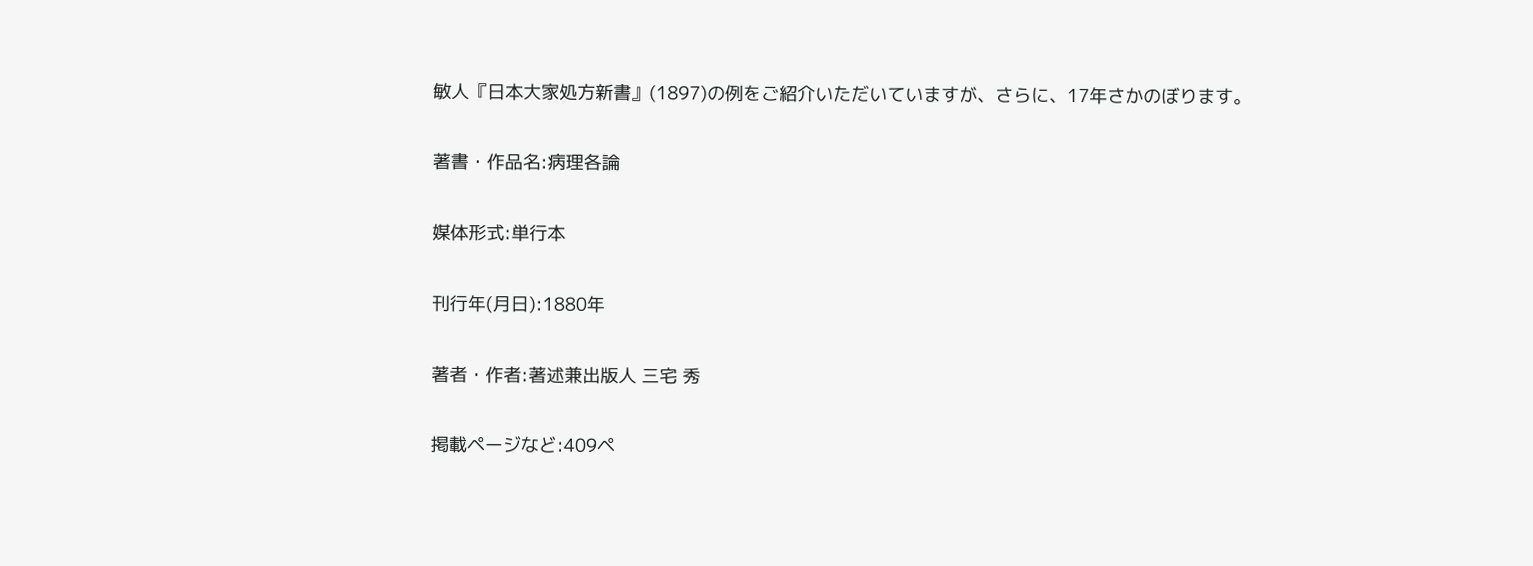敏人『日本大家処方新書』(1897)の例をご紹介いただいていますが、さらに、17年さかのぼります。

著書・作品名:病理各論

媒体形式:単行本

刊行年(月日):1880年

著者・作者:著述兼出版人 三宅 秀

掲載ページなど:409ペ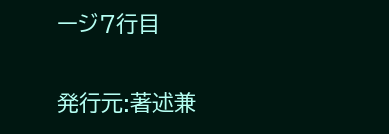ージ7行目

発行元:著述兼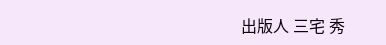出版人 三宅 秀